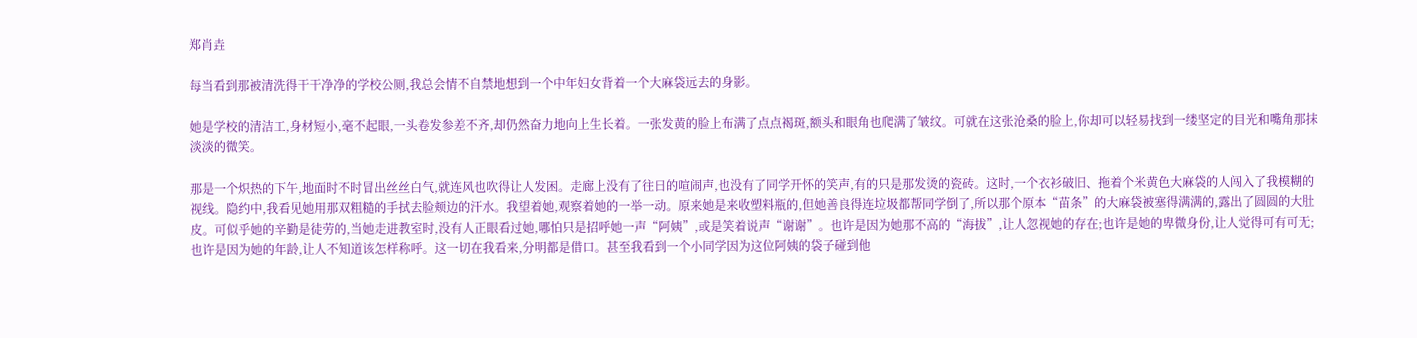郑肖垚

每当看到那被清洗得干干净净的学校公厕,我总会情不自禁地想到一个中年妇女背着一个大麻袋远去的身影。

她是学校的清洁工,身材短小,毫不起眼,一头卷发参差不齐,却仍然奋力地向上生长着。一张发黄的脸上布满了点点褐斑,额头和眼角也爬满了皱纹。可就在这张沧桑的脸上,你却可以轻易找到一缕坚定的目光和嘴角那抹淡淡的微笑。

那是一个炽热的下午,地面时不时冒出丝丝白气,就连风也吹得让人发困。走廊上没有了往日的喧闹声,也没有了同学开怀的笑声,有的只是那发烫的瓷砖。这时,一个衣衫破旧、拖着个米黄色大麻袋的人闯入了我模糊的视线。隐约中,我看见她用那双粗糙的手拭去脸颊边的汗水。我望着她,观察着她的一举一动。原来她是来收塑料瓶的,但她善良得连垃圾都帮同学倒了,所以那个原本“苗条”的大麻袋被塞得满满的,露出了圆圆的大肚皮。可似乎她的辛勤是徒劳的,当她走进教室时,没有人正眼看过她,哪怕只是招呼她一声“阿姨”,或是笑着说声“谢谢”。也许是因为她那不高的“海拔”,让人忽视她的存在;也许是她的卑微身份,让人觉得可有可无;也许是因为她的年龄,让人不知道该怎样称呼。这一切在我看来,分明都是借口。甚至我看到一个小同学因为这位阿姨的袋子碰到他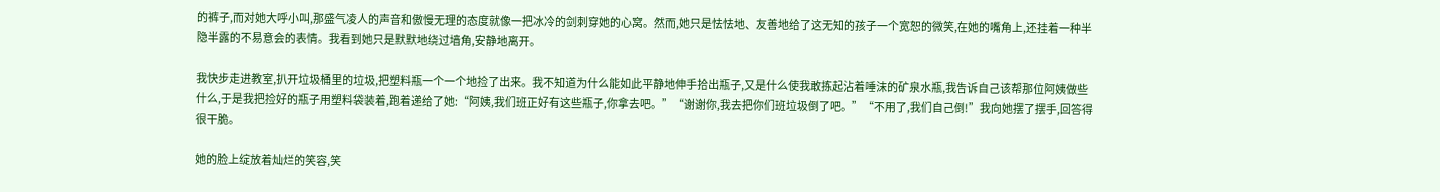的裤子,而对她大呼小叫,那盛气凌人的声音和傲慢无理的态度就像一把冰冷的剑刺穿她的心窝。然而,她只是怯怯地、友善地给了这无知的孩子一个宽恕的微笑,在她的嘴角上,还挂着一种半隐半露的不易意会的表情。我看到她只是默默地绕过墙角,安静地离开。

我快步走进教室,扒开垃圾桶里的垃圾,把塑料瓶一个一个地捡了出来。我不知道为什么能如此平静地伸手拾出瓶子,又是什么使我敢拣起沾着唾沫的矿泉水瓶,我告诉自己该帮那位阿姨做些什么,于是我把捡好的瓶子用塑料袋装着,跑着递给了她:“阿姨,我们班正好有这些瓶子,你拿去吧。”“谢谢你,我去把你们班垃圾倒了吧。”“不用了,我们自己倒!”我向她摆了摆手,回答得很干脆。

她的脸上绽放着灿烂的笑容,笑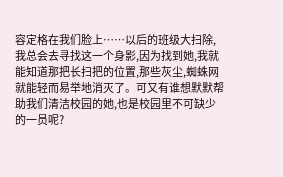容定格在我们脸上……以后的班级大扫除,我总会去寻找这一个身影,因为找到她,我就能知道那把长扫把的位置,那些灰尘,蜘蛛网就能轻而易举地消灭了。可又有谁想默默帮助我们清洁校园的她,也是校园里不可缺少的一员呢?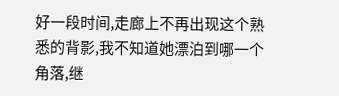好一段时间,走廊上不再出现这个熟悉的背影,我不知道她漂泊到哪一个角落,继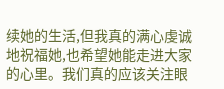续她的生活,但我真的满心虔诚地祝福她,也希望她能走进大家的心里。我们真的应该关注眼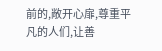前的,敞开心扉,尊重平凡的人们,让善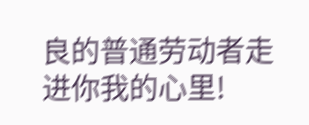良的普通劳动者走进你我的心里!